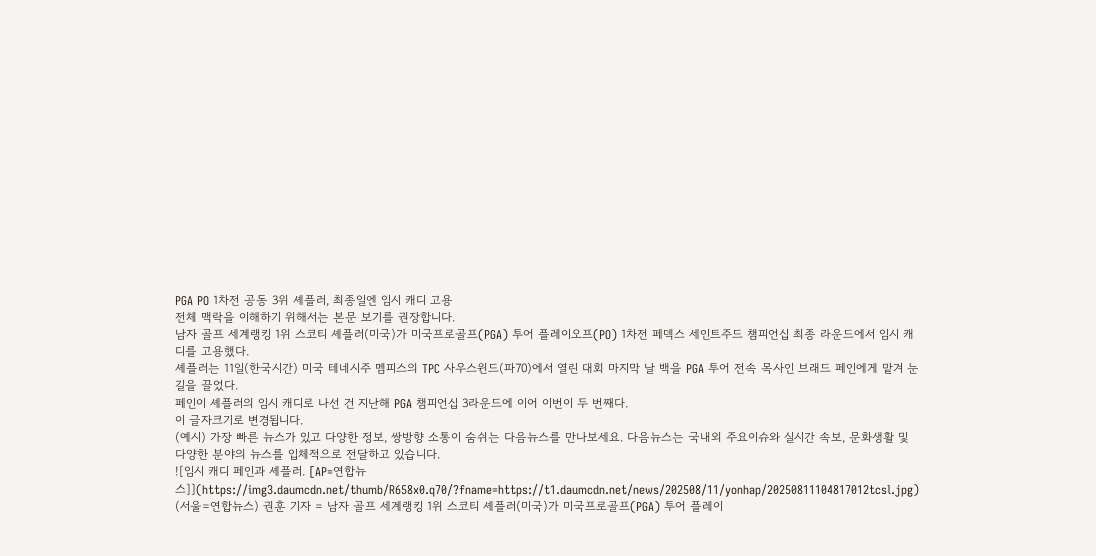PGA PO 1차전 공동 3위 셰플러, 최종일엔 임시 캐디 고용
전체 맥락을 이해하기 위해서는 본문 보기를 권장합니다.
남자 골프 세계랭킹 1위 스코티 셰플러(미국)가 미국프로골프(PGA) 투어 플레이오프(PO) 1차전 페덱스 세인트주드 챔피언십 최종 라운드에서 임시 캐디를 고용했다.
셰플러는 11일(한국시간) 미국 테네시주 멤피스의 TPC 사우스윈드(파70)에서 열린 대회 마지막 날 백을 PGA 투어 전속 목사인 브래드 페인에게 맡겨 눈길을 끌었다.
페인이 셰플러의 임시 캐디로 나선 건 지난해 PGA 챔피언십 3라운드에 이어 이번이 두 번째다.
이 글자크기로 변경됩니다.
(예시) 가장 빠른 뉴스가 있고 다양한 정보, 쌍방향 소통이 숨쉬는 다음뉴스를 만나보세요. 다음뉴스는 국내외 주요이슈와 실시간 속보, 문화생활 및 다양한 분야의 뉴스를 입체적으로 전달하고 있습니다.
![임시 캐디 페인과 셰플러. [AP=연합뉴스]](https://img3.daumcdn.net/thumb/R658x0.q70/?fname=https://t1.daumcdn.net/news/202508/11/yonhap/20250811104817012tcsl.jpg)
(서울=연합뉴스) 권훈 기자 = 남자 골프 세계랭킹 1위 스코티 셰플러(미국)가 미국프로골프(PGA) 투어 플레이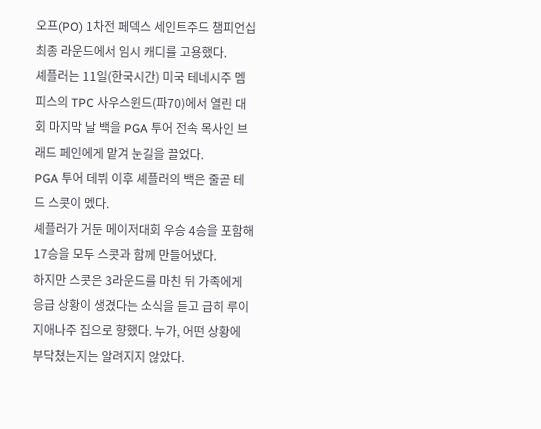오프(PO) 1차전 페덱스 세인트주드 챔피언십 최종 라운드에서 임시 캐디를 고용했다.
셰플러는 11일(한국시간) 미국 테네시주 멤피스의 TPC 사우스윈드(파70)에서 열린 대회 마지막 날 백을 PGA 투어 전속 목사인 브래드 페인에게 맡겨 눈길을 끌었다.
PGA 투어 데뷔 이후 셰플러의 백은 줄곧 테드 스콧이 멨다.
셰플러가 거둔 메이저대회 우승 4승을 포함해 17승을 모두 스콧과 함께 만들어냈다.
하지만 스콧은 3라운드를 마친 뒤 가족에게 응급 상황이 생겼다는 소식을 듣고 급히 루이지애나주 집으로 향했다. 누가, 어떤 상황에 부닥쳤는지는 알려지지 않았다.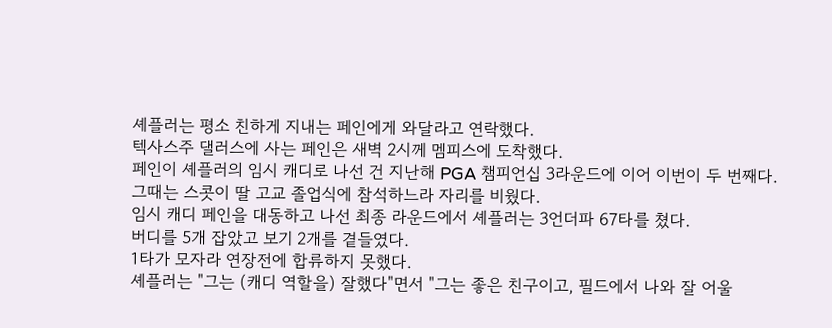셰플러는 평소 친하게 지내는 페인에게 와달라고 연락했다.
텍사스주 댈러스에 사는 페인은 새벽 2시께 멤피스에 도착했다.
페인이 셰플러의 임시 캐디로 나선 건 지난해 PGA 챔피언십 3라운드에 이어 이번이 두 번째다.
그때는 스콧이 딸 고교 졸업식에 참석하느라 자리를 비웠다.
임시 캐디 페인을 대동하고 나선 최종 라운드에서 셰플러는 3언더파 67타를 쳤다.
버디를 5개 잡았고 보기 2개를 곁들였다.
1타가 모자라 연장전에 합류하지 못했다.
셰플러는 "그는 (캐디 역할을) 잘했다"면서 "그는 좋은 친구이고, 필드에서 나와 잘 어울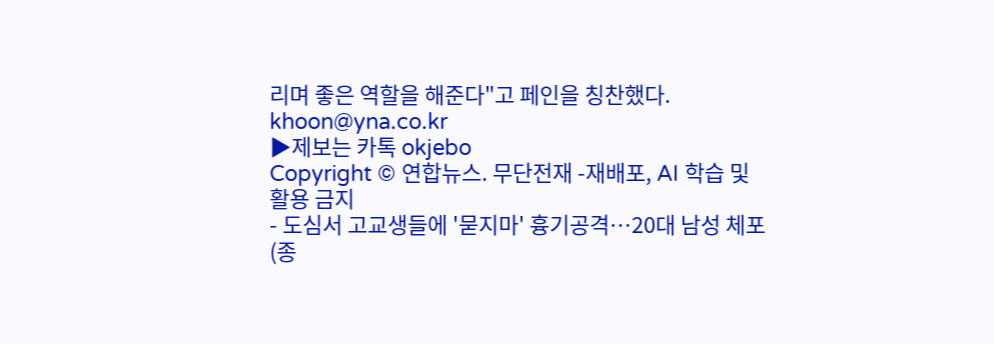리며 좋은 역할을 해준다"고 페인을 칭찬했다.
khoon@yna.co.kr
▶제보는 카톡 okjebo
Copyright © 연합뉴스. 무단전재 -재배포, AI 학습 및 활용 금지
- 도심서 고교생들에 '묻지마' 흉기공격…20대 남성 체포(종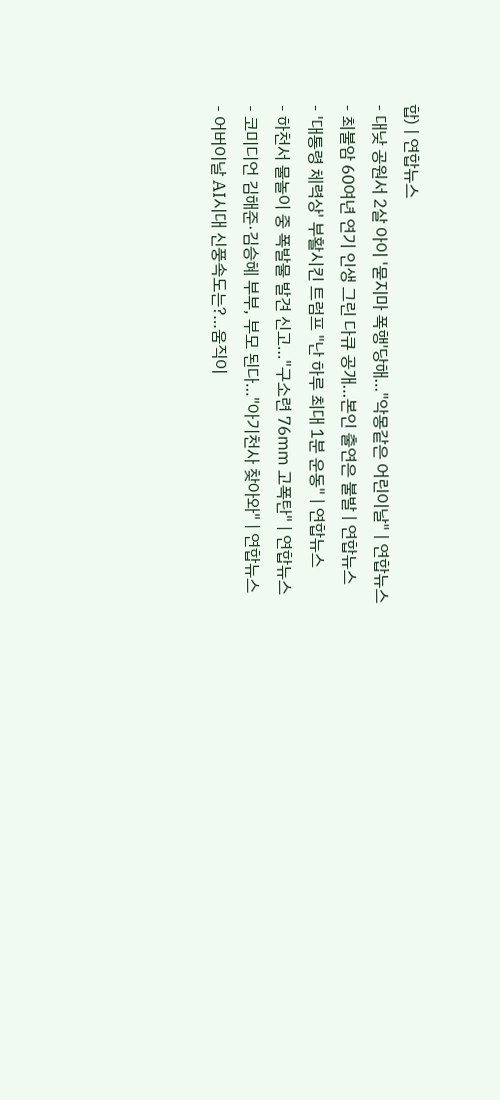합) | 연합뉴스
- 대낮 공원서 2살 아이 '묻지마 폭행'당해…"악몽같은 어린이날" | 연합뉴스
- 최불암 60여년 연기 인생 그린 다큐 공개…본인 출연은 불발 | 연합뉴스
- '대통령 체력상' 부활시킨 트럼프 "난 하루 최대 1분 운동" | 연합뉴스
- 하천서 물놀이 중 폭발물 발견 신고…"구소련 76㎜ 고폭탄" | 연합뉴스
- 코미디언 김해준·김승혜 부부, 부모 된다…"아기천사 찾아와" | 연합뉴스
- 어버이날 AI시대 신풍속도는?…움직이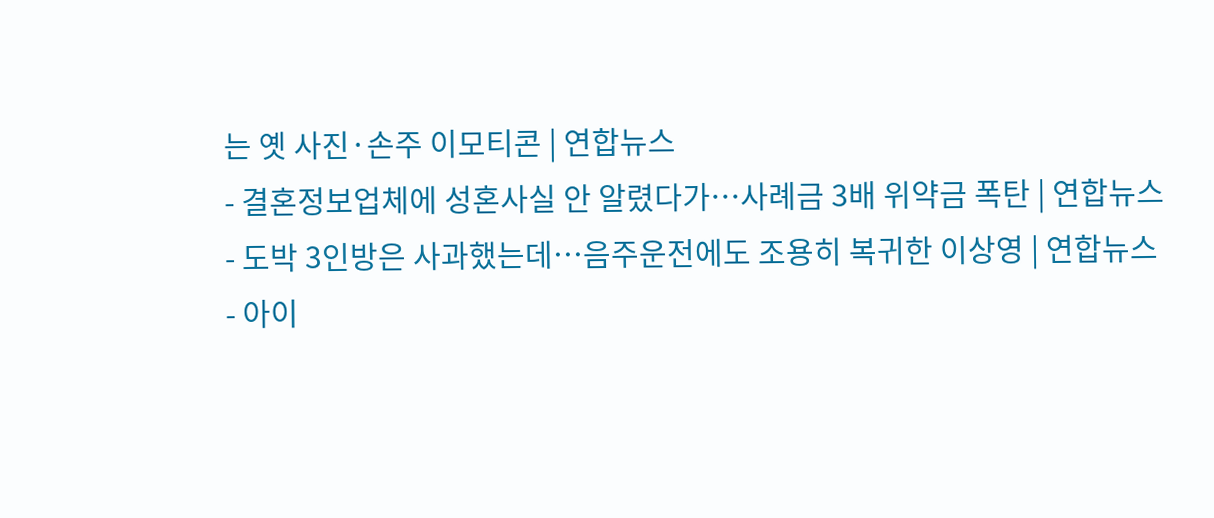는 옛 사진·손주 이모티콘 | 연합뉴스
- 결혼정보업체에 성혼사실 안 알렸다가…사례금 3배 위약금 폭탄 | 연합뉴스
- 도박 3인방은 사과했는데…음주운전에도 조용히 복귀한 이상영 | 연합뉴스
- 아이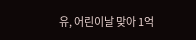유, 어린이날 맞아 1억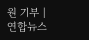원 기부 | 연합뉴스